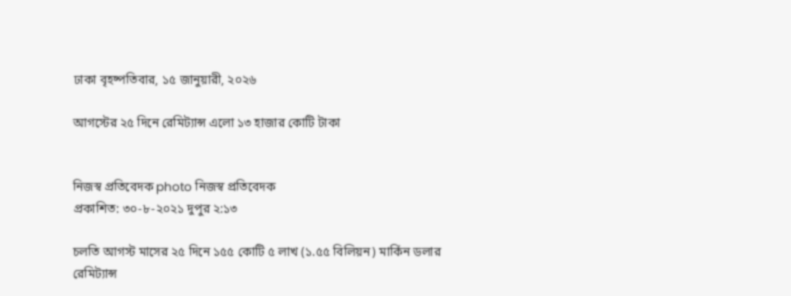ঢাকা বৃহষ্পতিবার, ১৫ জানুয়ারী, ২০২৬

আগস্টের ২৫ দিনে রেমিট্যান্স এলো ১৩ হাজার কোটি টাকা


নিজস্ব প্রতিবেদক photo নিজস্ব প্রতিবেদক
প্রকাশিত: ৩০-৮-২০২১ দুপুর ২:১৩

চলতি আগস্ট মাসের ২৫ দিনে ১৫৫ কো‌টি ৫ লাখ (১.৫৫ বিলিয়ন) মার্কিন ডলার রেমিট্যান্স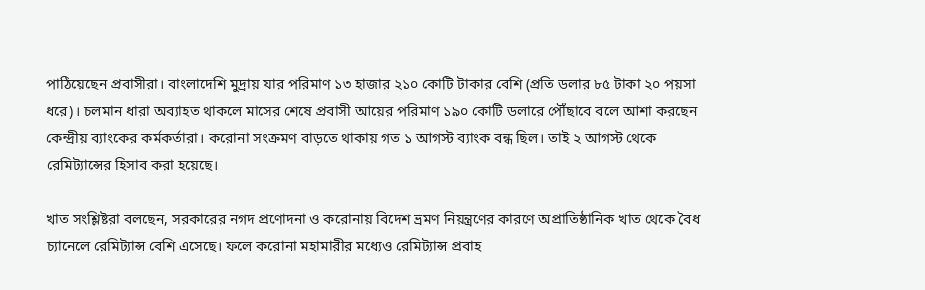পাঠিয়েছেন প্রবাসীরা। বাংলাদেশি মুদ্রায় যার পরিমাণ ১৩ হাজার ২১০ কোটি টাকার বেশি (প্র‌তি ডলার ৮৫ টাকা ২০ পয়সা ধ‌রে)। চলমান ধারা অব্যাহত থাকলে মাসের শেষে প্রবাসী আয়ের পরিমাণ ১৯০ কোটি ডলারে পৌঁছাবে বলে আশা করছেন কেন্দ্রীয় ব্যাংকের কর্মকর্তারা। করোনা সংক্রমণ বাড়তে থাকায় গত ১ আগস্ট ব্যাংক বন্ধ ছিল। তাই ২ আগস্ট থেকে রেমিট্যান্সের হিসাব করা হয়েছে।

খাত সংশ্লিষ্টরা বলছেন, সরকারের নগদ প্রণোদনা ও করোনায় বিদেশ ভ্রমণ নিয়ন্ত্রণের কারণে অপ্রাতিষ্ঠানিক খাত থেকে বৈধ চ্যানেলে রেমিট্যান্স বেশি এসেছে। ফলে করোনা মহামারীর মধ্যেও রেমিট্যান্স প্রবাহ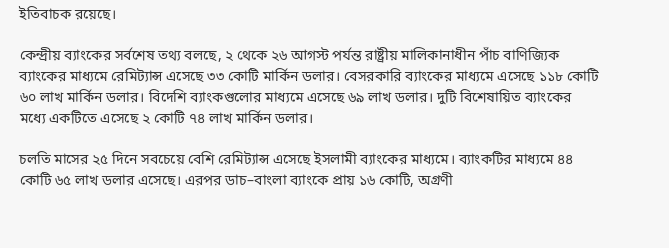ইতিবাচক রয়েছে।

কেন্দ্রীয় ব্যাংকের সর্বশেষ তথ্য বলছে, ২ থেকে ২৬ আগস্ট পর্যন্ত রাষ্ট্রীয় মালিকানাধীন পাঁচ বাণিজ্যিক ব্যাংকের মাধ্যমে রেমিট্যান্স এসেছে ৩৩ কোটি মার্কিন ডলার। বেসরকারি ব্যাংকের মাধ্যমে এসেছে ১১৮ কোটি ৬০ লাখ মার্কিন ডলার। বিদেশি ব্যাংকগুলোর মাধ্যমে এসেছে ৬৯ লাখ ডলার। দুটি বিশেষায়িত ব্যাংকের মধ্যে একটিতে এসেছে ২ কোটি ৭৪ লাখ মার্কিন ডলার।

চলতি মাসের ২৫ দিনে সবচেয়ে বেশি রেমিট্যান্স এসেছে ইসলামী ব্যাংকের মাধ্যমে। ব্যাংকটির মাধ্যমে ৪৪ কোটি ৬৫ লাখ ডলার এসেছে। এরপর ডাচ–বাংলা ব্যাংকে প্রায় ১৬ কোটি, অগ্রণী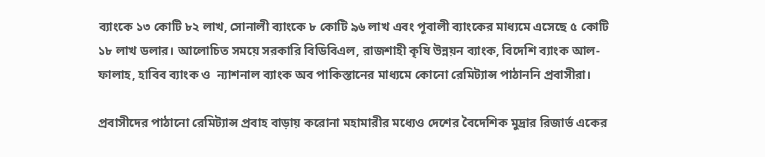ব্যাংকে ১৩ কোটি ৮২ লাখ, সোনালী ব্যাংকে ৮ কোটি ৯৬ লাখ এবং পূবালী ব্যাংকের মাধ্যমে এসেছে ৫ কোটি ১৮ লাখ ডলার। আলোচিত সময়ে সরকারি বিডিবিএল, রাজশাহী কৃষি উন্নয়ন ব্যাংক, বিদেশি ব্যাংক আল-ফালাহ, হাবিব ব্যাংক ও  ন্যাশনাল ব্যাংক অব পাকিস্তানের মাধ্যমে কোনো রেমিট্যান্স পাঠাননি প্রবাসীরা।

প্রবাসীদের পাঠানো রেমিট্যান্স প্রবাহ বাড়ায় ক‌রোনা মহামারীর মধ্যেও দেশের বৈদেশিক মুদ্রার রিজার্ভ একের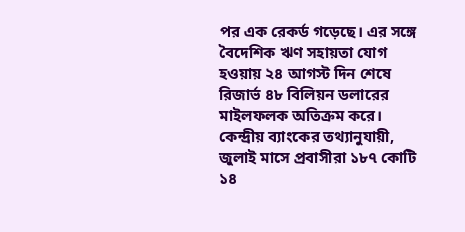পর এক রেকর্ড গড়েছে। এর সঙ্গে বৈদেশিক ঋণ সহায়তা যোগ হওয়ায় ২৪ আগস্ট দিন শেষে রিজার্ভ ৪৮ বিলিয়ন ডলারের মাইলফলক অতিক্রম করে। কেন্দ্রীয় ব্যাংকের তথ্য‍ানুযায়ী, জুলাই মাসে প্রবাসীরা ১৮৭ কোটি ১৪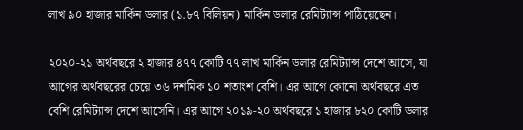লাখ ৯০ হাজার মার্কিন ডলার (১.৮৭ বিলিয়ন) মার্কিন ডলার রেমিট্যান্স পাঠিয়েছেন।

২০২০-২১ অর্থবছরে ২ হাজার ৪৭৭ কোটি ৭৭ লাখ মার্কিন ডলার রেমিট্যান্স দেশে আসে, যা আগের অর্থবছরের চেয়ে ৩৬ দশমিক ১০ শতাংশ বেশি। এর আগে কোনো অর্থবছরে এত বেশি রেমিট্যান্স দেশে আসেনি। এর আগে ২০১৯-২০ অর্থবছরে ১ হাজার ৮২০ কোটি ডলার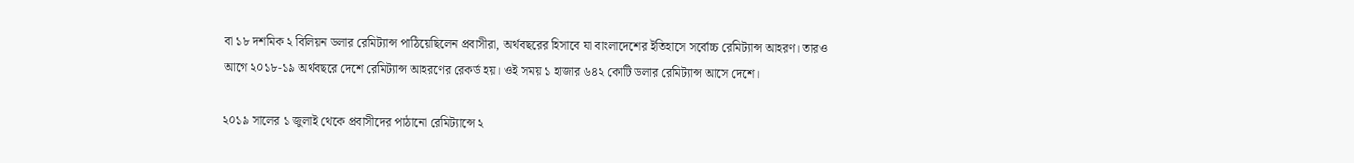বা ১৮ দশমিক ২ বিলিয়ন ডলার রেমিট্যান্স পাঠিয়েছিলেন প্রবাসীরা, অর্থবছরের হিসাবে যা বাংলাদেশের ইতিহাসে সর্বোচ্চ রেমিট্যান্স আহরণ। তারও আগে ২০১৮-১৯ অর্থবছরে দেশে রেমিট্যান্স আহরণের রেকর্ড হয়। ওই সময় ১ হাজার ৬৪২ কোটি ডলার রেমিট্যান্স আসে দেশে।

২০১৯ সালের ১ জুলাই থেকে প্রবাসীদের পাঠানো রেমিট্যান্সে ২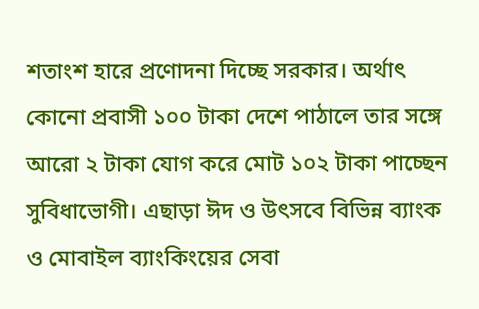শতাংশ হারে প্রণোদনা দিচ্ছে সরকার। অর্থাৎ কোনো প্রবাসী ১০০ টাকা দেশে পাঠালে তার সঙ্গে আরো ২ টাকা যোগ করে মোট ১০২ টাকা পাচ্ছেন সুবিধাভোগী। এছাড়া ঈদ ও উৎসবে বিভিন্ন ব্যাংক ও মোবাইল ব্যাংকিংয়ের সেবা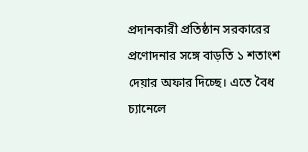প্রদানকারী প্রতিষ্ঠান সরকারের প্রণোদনার সঙ্গে বাড়তি ১ শতাংশ দেয়ার অফার দিচ্ছে। এতে বৈধ চ্যানেলে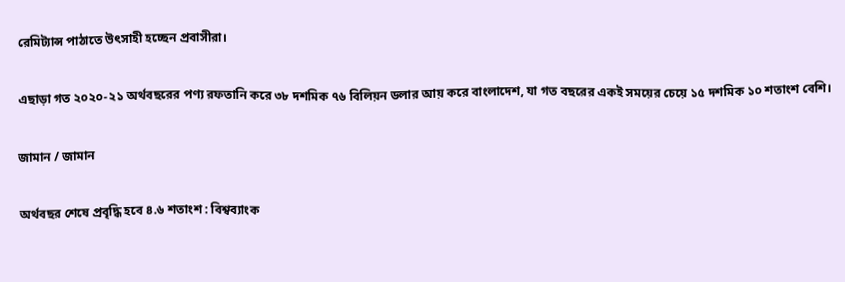রেমিট্যান্স পাঠাতে উৎসাহী হচ্ছেন প্রবাসীরা।

এছাড়া গত ২০২০-২১ অর্থবছরের পণ্য রফতানি করে ৩৮ দশমিক ৭৬ বিলিয়ন ডলার আয় করে বাংলাদেশ, যা গত বছরের একই সময়ের চেয়ে ১৫ দশমিক ১০ শতাংশ বেশি।

জামান / জামান

অর্থবছর শেষে প্রবৃদ্ধি হবে ৪.৬ শতাংশ : বিশ্বব্যাংক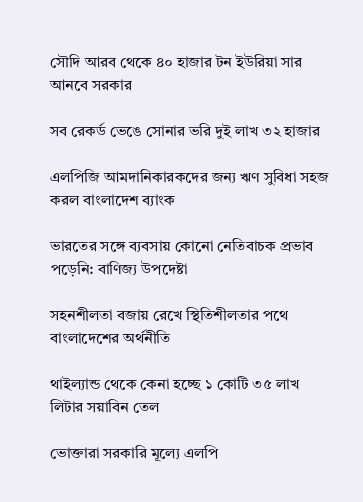সৌদি আরব থেকে ৪০ হাজার টন ইউরিয়া সার আনবে সরকার

সব রেকর্ড ভেঙে সোনার ভরি দুই লাখ ৩২ হাজার

এলপিজি আমদানিকারকদের জন্য ঋণ সুবিধা সহজ করল বাংলাদেশ ব্যাংক

ভারতের সঙ্গে ব্যবসায় কোনো নেতিবাচক প্রভাব পড়েনি: বাণিজ্য উপদেষ্টা

সহনশীলতা বজায় রেখে স্থিতিশীলতার পথে বাংলাদেশের অর্থনীতি

থাইল্যান্ড থেকে কেনা হচ্ছে ১ কোটি ৩৫ লাখ লিটার সয়াবিন তেল

ভোক্তারা সরকারি মূল্যে এলপি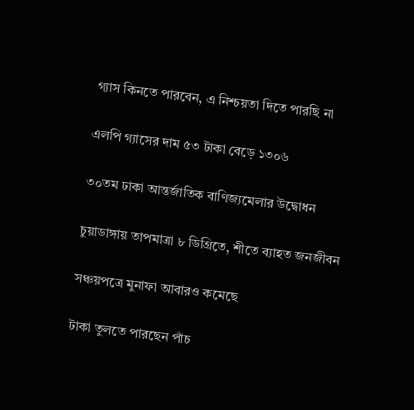গ্যাস কিনতে পারবেন, এ নিশ্চয়তা দিতে পারছি না

এলপি গ্যাসের দাম ৫৩ টাকা বেড়ে ১৩০৬

৩০তম ঢাকা আন্তর্জাতিক বাণিজ্যমেলার উদ্বোধন

চুয়াডাঙ্গায় তাপমাত্রা ৮ ডিগ্রিতে, শীতে ব্যাহত জনজীবন

সঞ্চয়পত্রে মুনাফা আবারও কমেছে

টাকা তুলতে পারছেন পাঁচ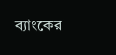ব্যাংকের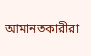আমানতকারীরা